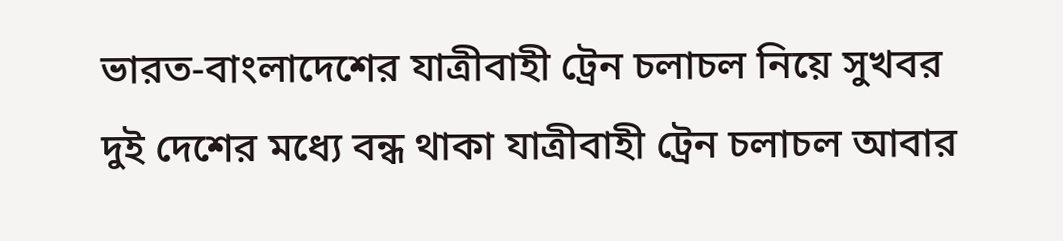ভারত-বাংলাদেশের যাত্রীবাহী ট্রেন চলাচল নিয়ে সুখবর
দুই দেশের মধ্যে বন্ধ থাকা যাত্রীবাহী ট্রেন চলাচল আবার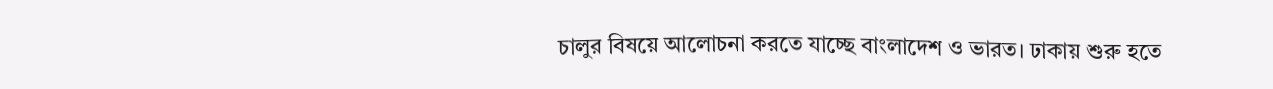চালুর বিষয়ে আলোচনা করতে যাচ্ছে বাংলাদেশ ও ভারত। ঢাকায় শুরু হতে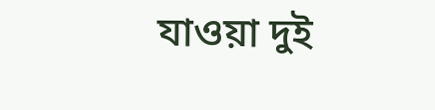যাওয়া দুই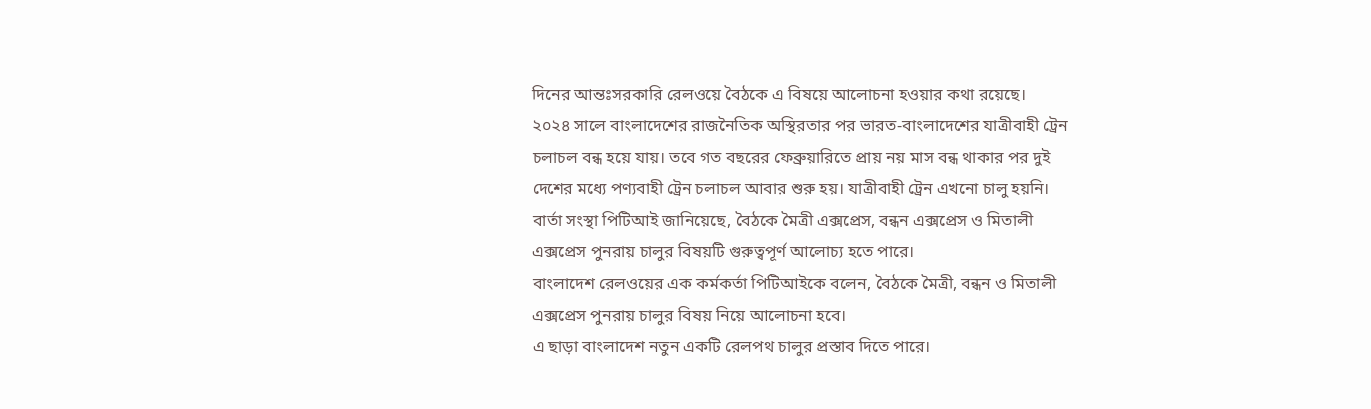দিনের আন্তঃসরকারি রেলওয়ে বৈঠকে এ বিষয়ে আলোচনা হওয়ার কথা রয়েছে।
২০২৪ সালে বাংলাদেশের রাজনৈতিক অস্থিরতার পর ভারত-বাংলাদেশের যাত্রীবাহী ট্রেন চলাচল বন্ধ হয়ে যায়। তবে গত বছরের ফেব্রুয়ারিতে প্রায় নয় মাস বন্ধ থাকার পর দুই দেশের মধ্যে পণ্যবাহী ট্রেন চলাচল আবার শুরু হয়। যাত্রীবাহী ট্রেন এখনো চালু হয়নি।
বার্তা সংস্থা পিটিআই জানিয়েছে, বৈঠকে মৈত্রী এক্সপ্রেস, বন্ধন এক্সপ্রেস ও মিতালী এক্সপ্রেস পুনরায় চালুর বিষয়টি গুরুত্বপূর্ণ আলোচ্য হতে পারে।
বাংলাদেশ রেলওয়ের এক কর্মকর্তা পিটিআইকে বলেন, বৈঠকে মৈত্রী, বন্ধন ও মিতালী এক্সপ্রেস পুনরায় চালুর বিষয় নিয়ে আলোচনা হবে।
এ ছাড়া বাংলাদেশ নতুন একটি রেলপথ চালুর প্রস্তাব দিতে পারে।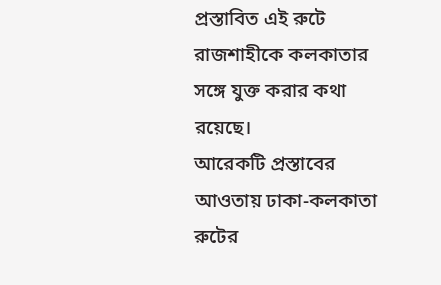প্রস্তাবিত এই রুটে রাজশাহীকে কলকাতার সঙ্গে যুক্ত করার কথা রয়েছে।
আরেকটি প্রস্তাবের আওতায় ঢাকা-কলকাতা রুটের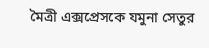মৈত্রী এক্সপ্রেসকে যমুনা সেতুর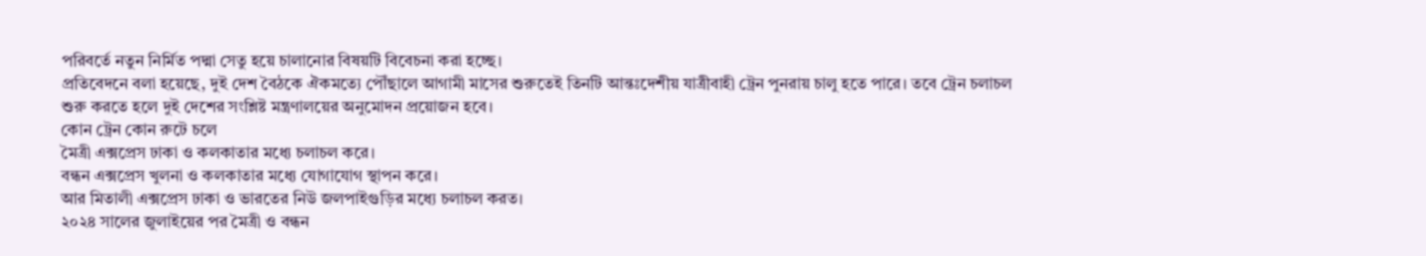পরিবর্তে নতুন নির্মিত পদ্মা সেতু হয়ে চালানোর বিষয়টি বিবেচনা করা হচ্ছে।
প্রতিবেদনে বলা হয়েছে, দুই দেশ বৈঠকে ঐকমত্যে পৌঁছালে আগামী মাসের শুরুতেই তিনটি আন্তঃদেশীয় যাত্রীবাহী ট্রেন পুনরায় চালু হতে পারে। তবে ট্রেন চলাচল শুরু করতে হলে দুই দেশের সংশ্লিষ্ট মন্ত্রণালয়ের অনুমোদন প্রয়োজন হবে।
কোন ট্রেন কোন রুটে চলে
মৈত্রী এক্সপ্রেস ঢাকা ও কলকাতার মধ্যে চলাচল করে।
বন্ধন এক্সপ্রেস খুলনা ও কলকাতার মধ্যে যোগাযোগ স্থাপন করে।
আর মিতালী এক্সপ্রেস ঢাকা ও ভারতের নিউ জলপাইগুড়ির মধ্যে চলাচল করত।
২০২৪ সালের জুলাইয়ের পর মৈত্রী ও বন্ধন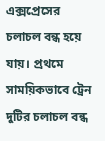এক্সপ্রেসের চলাচল বন্ধ হয়ে যায়। প্রথমে সাময়িকভাবে ট্রেন দুটির চলাচল বন্ধ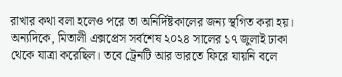রাখার কথা বলা হলেও পরে তা অনির্দিষ্টকালের জন্য স্থগিত করা হয়।
অন্যদিকে, মিতালী এক্সপ্রেস সর্বশেষ ২০২৪ সালের ১৭ জুলাই ঢাকা থেকে যাত্রা করেছিল। তবে ট্রেনটি আর ভারতে ফিরে যায়নি বলে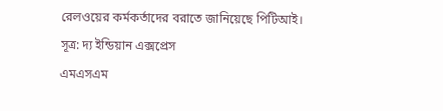রেলওয়ের কর্মকর্তাদের বরাতে জানিয়েছে পিটিআই।
সূত্র: দ্য ইন্ডিয়ান এক্সপ্রেস
এমএসএম